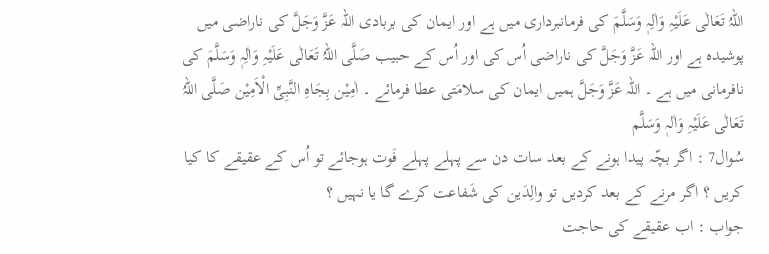اللہُ تَعَالٰی عَلَیْہِ وَاٰلِہٖ وَسَلَّمَ کی فرمانبرداری میں ہے اور ایمان کی بربادی اللہ عَزَّ وَجَلَّ کی ناراضی میں پوشیدہ ہے اور اللہ عَزَّ وَجَلَّ کی ناراضی اُس کی اور اُس کے حبیب صَلَّی اللہُ تَعَالٰی عَلَیْہِ وَاٰلِہٖ وَسَلَّمَ کی نافرمانی میں ہے ۔ اللہ عَزَّ وَجَلَّ ہمیں ایمان کی سلامَتی عطا فرمائے ۔ اٰمِیْن بِجَاہِ النَّبِیِّ الْاَمِیْن صَلَّی اللہُ تَعَالٰی عَلَیْہِ وَاٰلہٖ وَسَلَّم
سُوال7 : اگر بچّہ پیدا ہونے کے بعد سات دن سے پہلے پہلے فَوت ہوجائے تو اُس کے عقیقے کا کیا کریں ؟ اگر مرنے کے بعد کردیں تو والِدَین کی شَفاعت کرے گا یا نہیں ؟
جواب : اب عقیقے کی حاجت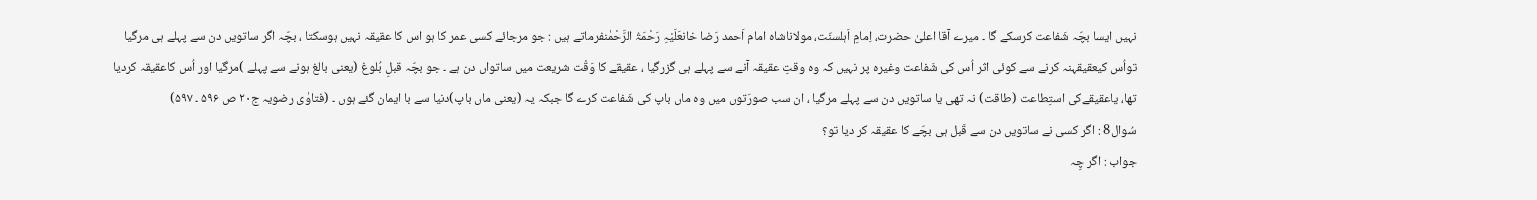نہیں ایسا بچّہ شَفاعت کرسکے گا ۔ میرے آقا اعلیٰ حضرت، اِمامِ اَہلسنّت، مولاناشاہ امام اَحمد رَضا خانعَلَیْہِ رَحْمَۃُ الرَّحْمٰنفرماتے ہیں : جو مرجائے کسی عمر کا ہو اس کا عقیقہ نہیں ہوسکتا ، بچّہ اگر ساتویں دن سے پہلے ہی مرگیا تواُس کیعقیقہنہ کرنے سے کوئی اثر اُس کی شَفاعت وغیرہ پر نہیں کہ وہ وقتِ عقیقہ آنے سے پہلے ہی گزرگیا ، عقیقے کا وَقْت شریعت میں ساتواں دن ہے ۔ جو بچّہ قبلِ بُلوغ (یعنی بالغ ہونے سے پہلے )مرگیا اور اُس کاعقیقہ کردیا تھا، یاعقیقےکی استِطاعت (طاقت) نہ تھی یا ساتویں دن سے پہلے مرگیا ، ان سب صورَتوں میں وہ ماں باپ کی شَفاعت کرے گا جبکہ یہ (یعنی ماں باپ)دنیا سے با ایمان گئے ہوں ۔ (فتاوٰی رضویہ ج۲۰ ص ۵۹۶ ۔ ۵۹۷)
سُوال8 : اگر کسی نے ساتویں دن سے قَبل ہی بچّے کا عقیقہ کر دیا تو؟
جواب : اگر چِہ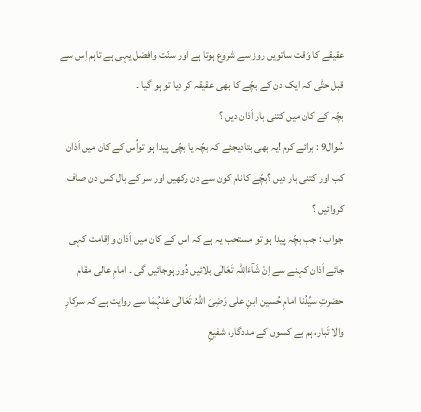عقیقے کا وَقت ساتویں روز سے شروع ہوتا ہے اور سنّت وافضل یہی ہے تاہم اِس سے قبل حتّٰی کہ ایک دن کے بچّے کا بھی عقیقہ کر دیا تو ہو گیا ۔
بچّہ کے کان میں کتنی بار اَذان دیں ؟
سُوال9 : برائے کرم !یہ بھی بتادیجئے کہ بچّہ یا بچّی پیدا ہو تواُس کے کان میں اَذان کب اور کتنی بار دیں ؟بچّے کانام کون سے دن رکھیں اور سر کے بال کس دن صاف کروائیں ؟
جواب : جب بچّہ پیدا ہو تو مستحب یہ ہے کہ اس کے کان میں اَذان واِقامت کہی جائے اَذان کہنے سے اِنْ شَآءَاللہ تَعَالٰی بلائیں دُور ہوجائیں گی ۔ امامِ عالی مقام حضرتِ سیِّدُنا امامِ حُسین ابنِ علی رَضِیَ اللہُ تَعَالٰی عَنْہُمَا سے روایت ہے کہ سرکارِ والا تَبار، ہم بے کسوں کے مددگار، شفیعِ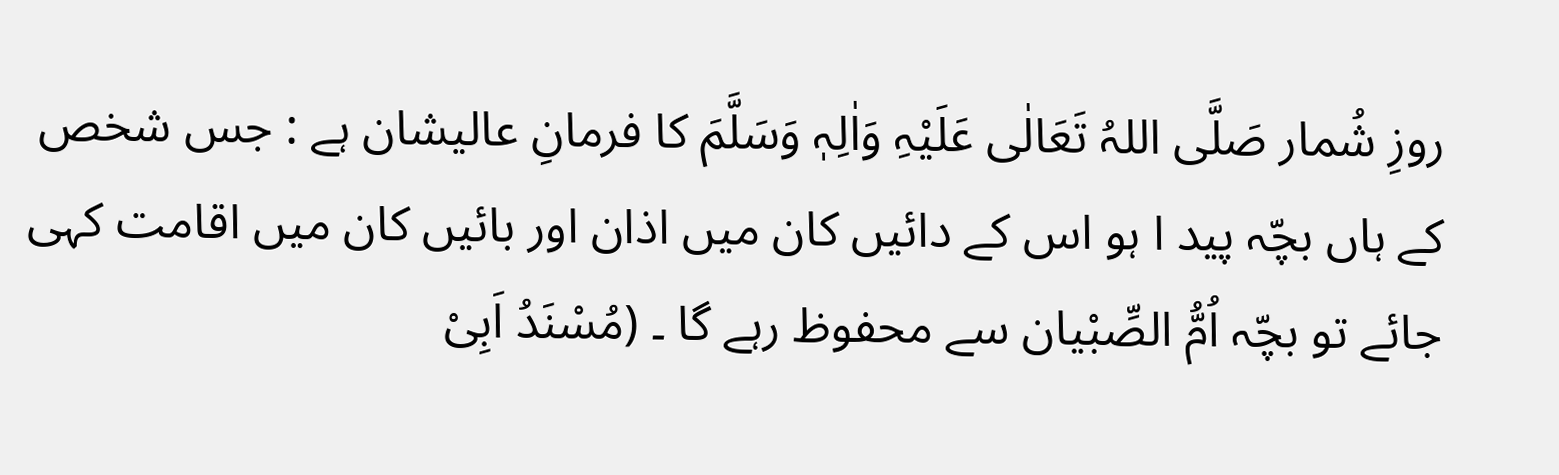روزِ شُمار صَلَّی اللہُ تَعَالٰی عَلَیْہِ وَاٰلِہٖ وَسَلَّمَ کا فرمانِ عالیشان ہے : جس شخص کے ہاں بچّہ پید ا ہو اس کے دائیں کان میں اذان اور بائیں کان میں اقامت کہی جائے تو بچّہ اُمُّ الصِّبْیان سے محفوظ رہے گا ۔ (مُسْنَدُ اَبِیْ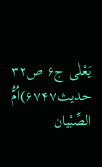یَعْلٰی ج۶ ص۳۲ حدیث۶۷۴۷)اُمُّ الصِّبْیان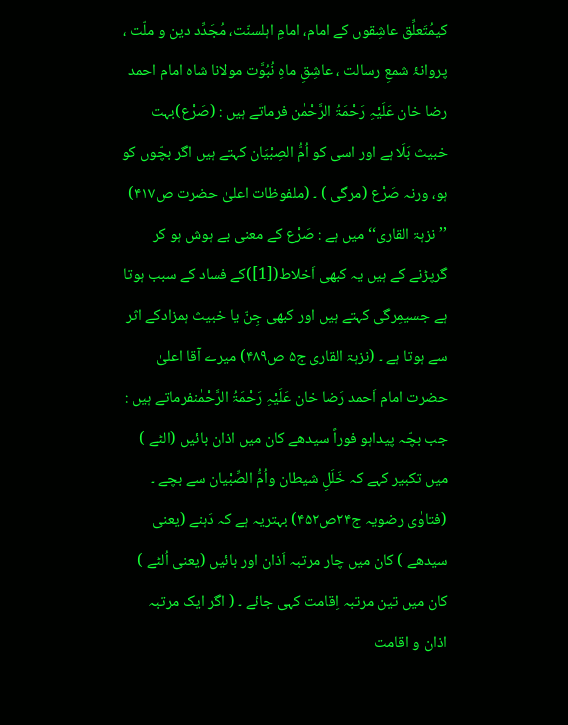کیمُتَعلِّق عاشِقوں کے امام، امامِ اہلسنّت، مُجَدِّد دین و ملّت ، پروانۂ شمعِ رسالت ، عاشِقِ ماہِ نُبُوَّت مولانا شاہ امام احمد رضا خان عَلَیْہِ رَحْمَۃُ الرَّحْمٰن فرماتے ہیں : (صَرْع)بہت خبیث بَلَا ہے اور اسی کو اُمُّ الصِبْیَان کہتے ہیں اگر بچّوں کو ہو، ورنہ صَرْع (مرگی ) ۔ (ملفوظات اعلیٰ حضرت ص۴۱۷) ’’نزہۃ القاری‘‘ میں ہے : صَرْع کے معنی بے ہوش ہو کر گرپڑنے کے ہیں یہ کبھی اَخلاط([1])کے فساد کے سبب ہوتا ہے جسیمِرگی کہتے ہیں اور کبھی جِنّ یا خبیث ہمزادکے اثر سے ہوتا ہے ۔ (نزہۃ القاری ج۵ ص۴۸۹) میرے آقا اعلیٰ حضرت امام اَحمد رَضا خان عَلَیْہِ رَحْمَۃُ الرَّحْمٰنفرماتے ہیں : جب بچّہ پیداہو فوراً سیدھے کان میں اذان بائیں (الٹے ) میں تکبیر کہے کہ خَلَلِ شیطان واُمُّ الصِّبْیان سے بچے ۔ (فتاوٰی رضویہ ج۲۴ص۴۵۲) بہتریہ ہے کہ دَہنے (یعنی سیدھے ) کان میں چار مرتبہ اَذان اور بائیں (یعنی اُلٹے ) کان میں تین مرتبہ اِقامت کہی جائے ۔ ( اگر ایک مرتبہ اذان و اقامت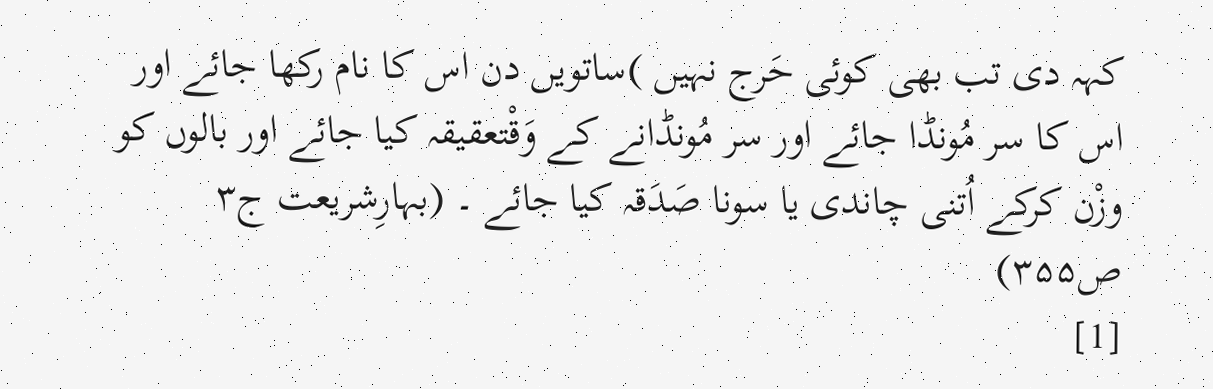کہہ دی تب بھی کوئی حَرج نہیں )ساتویں دن اس کا نام رکھا جائے اور اس کا سر مُونڈا جائے اور سر مُونڈانے کے وَقْتعقیقہ کیا جائے اور بالوں کو وزْن کرکے اُتنی چاندی یا سونا صَدَقہ کیا جائے ۔ (بہارِشریعت ج۳ ص۳۵۵)
[1]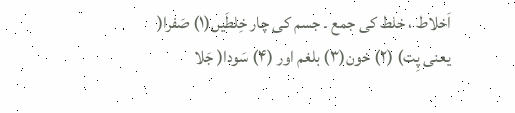اَخلاط ، خلط کی جمع ۔ جسم کی چار خِلطَیں(۱) صَفرا( یعنی پِت) (۲) خون(۳) بلغم اور (۴) سَودا( جَلا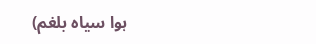ہوا سیاہ بلغم)